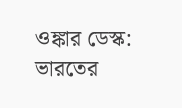ওঙ্কার ডেস্ক: ভারতের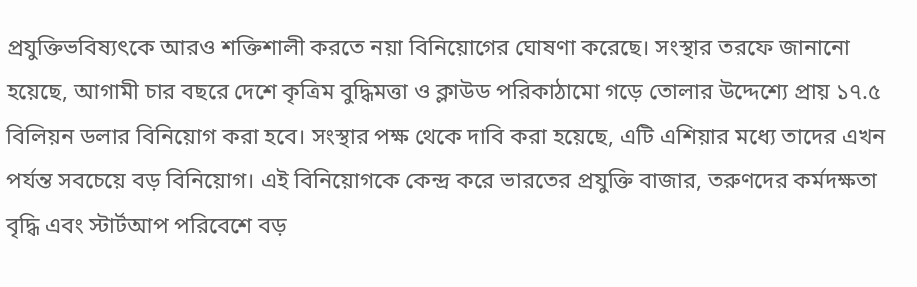প্রযুক্তিভবিষ্যৎকে আরও শক্তিশালী করতে নয়া বিনিয়োগের ঘোষণা করেছে। সংস্থার তরফে জানানো হয়েছে, আগামী চার বছরে দেশে কৃত্রিম বুদ্ধিমত্তা ও ক্লাউড পরিকাঠামো গড়ে তোলার উদ্দেশ্যে প্রায় ১৭.৫ বিলিয়ন ডলার বিনিয়োগ করা হবে। সংস্থার পক্ষ থেকে দাবি করা হয়েছে, এটি এশিয়ার মধ্যে তাদের এখন পর্যন্ত সবচেয়ে বড় বিনিয়োগ। এই বিনিয়োগকে কেন্দ্র করে ভারতের প্রযুক্তি বাজার, তরুণদের কর্মদক্ষতা বৃদ্ধি এবং স্টার্টআপ পরিবেশে বড়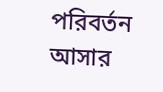পরিবর্তন আসার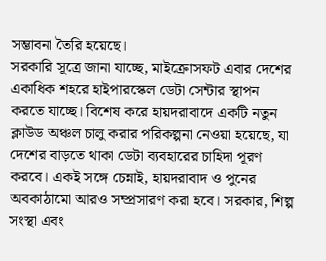সম্ভাবনা তৈরি হয়েছে।
সরকারি সূত্রে জানা যাচ্ছে, মাইক্রোসফট এবার দেশের একাধিক শহরে হাইপারস্কেল ডেটা সেন্টার স্থাপন করতে যাচ্ছে। বিশেষ করে হায়দরাবাদে একটি নতুন ক্লাউড অঞ্চল চালু করার পরিকল্পনা নেওয়া হয়েছে, যা দেশের বাড়তে থাকা ডেটা ব্যবহারের চাহিদা পূরণ করবে। একই সঙ্গে চেন্নাই, হায়দরাবাদ ও পুনের অবকাঠামো আরও সম্প্রসারণ করা হবে। সরকার, শিল্প সংস্থা এবং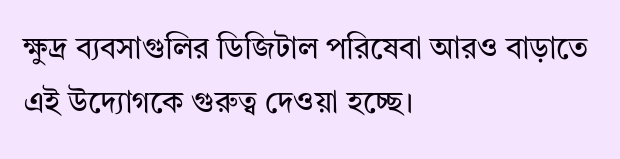ক্ষুদ্র ব্যবসাগুলির ডিজিটাল পরিষেবা আরও বাড়াতে এই উদ্যোগকে গুরুত্ব দেওয়া হচ্ছে।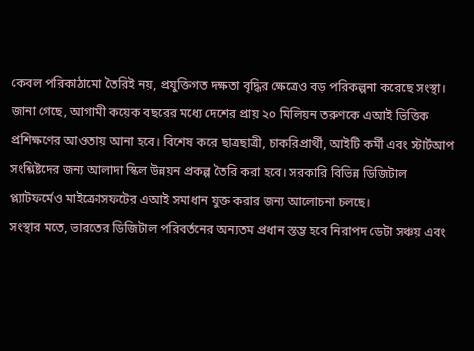কেবল পরিকাঠামো তৈরিই নয়, প্রযুক্তিগত দক্ষতা বৃদ্ধির ক্ষেত্রেও বড় পরিকল্পনা করেছে সংস্থা। জানা গেছে, আগামী কয়েক বছরের মধ্যে দেশের প্রায় ২০ মিলিয়ন তরুণকে এআই ভিত্তিক প্রশিক্ষণের আওতায় আনা হবে। বিশেষ করে ছাত্রছাত্রী, চাকরিপ্রার্থী, আইটি কর্মী এবং স্টার্টআপ সংশ্লিষ্টদের জন্য আলাদা স্কিল উন্নয়ন প্রকল্প তৈরি করা হবে। সরকারি বিভিন্ন ডিজিটাল প্ল্যাটফর্মেও মাইক্রোসফটের এআই সমাধান যুক্ত করার জন্য আলোচনা চলছে।
সংস্থার মতে, ভারতের ডিজিটাল পরিবর্তনের অন্যতম প্রধান স্তম্ভ হবে নিরাপদ ডেটা সঞ্চয় এবং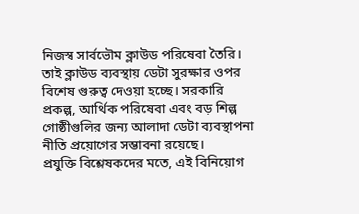নিজস্ব সার্বভৌম ক্লাউড পরিষেবা তৈরি। তাই ক্লাউড ব্যবস্থায় ডেটা সুরক্ষার ওপর বিশেষ গুরুত্ব দেওয়া হচ্ছে। সরকারি প্রকল্প, আর্থিক পরিষেবা এবং বড় শিল্প গোষ্ঠীগুলির জন্য আলাদা ডেটা ব্যবস্থাপনা নীতি প্রয়োগের সম্ভাবনা রয়েছে।
প্রযুক্তি বিশ্লেষকদের মতে, এই বিনিয়োগ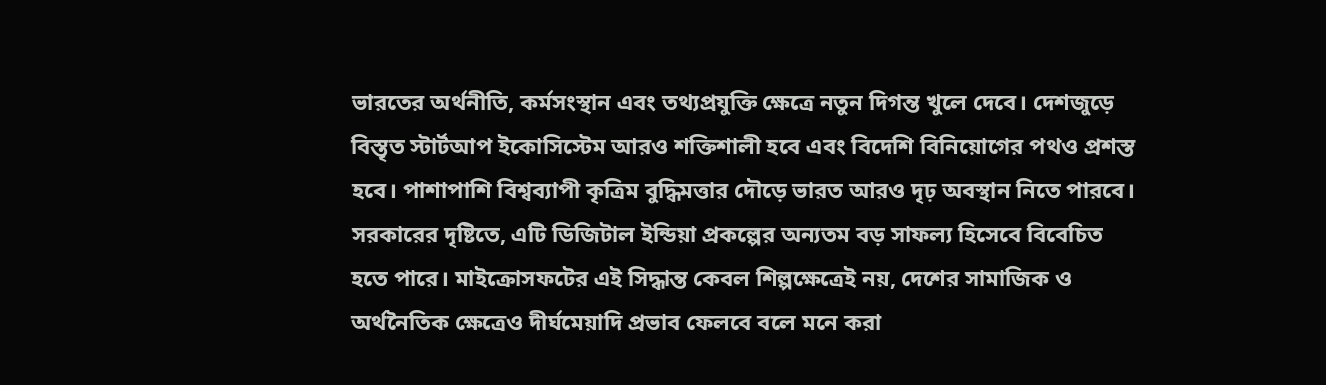ভারতের অর্থনীতি, কর্মসংস্থান এবং তথ্যপ্রযুক্তি ক্ষেত্রে নতুন দিগন্ত খুলে দেবে। দেশজুড়ে বিস্তৃত স্টার্টআপ ইকোসিস্টেম আরও শক্তিশালী হবে এবং বিদেশি বিনিয়োগের পথও প্রশস্ত হবে। পাশাপাশি বিশ্বব্যাপী কৃত্রিম বুদ্ধিমত্তার দৌড়ে ভারত আরও দৃঢ় অবস্থান নিতে পারবে। সরকারের দৃষ্টিতে, এটি ডিজিটাল ইন্ডিয়া প্রকল্পের অন্যতম বড় সাফল্য হিসেবে বিবেচিত হতে পারে। মাইক্রোসফটের এই সিদ্ধান্ত কেবল শিল্পক্ষেত্রেই নয়, দেশের সামাজিক ও অর্থনৈতিক ক্ষেত্রেও দীর্ঘমেয়াদি প্রভাব ফেলবে বলে মনে করা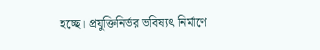হচ্ছে। প্রযুক্তিনির্ভর ভবিষ্যৎ নির্মাণে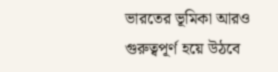ভারতের ভূমিকা আরও গুরুত্বপূর্ণ হয়ে উঠবে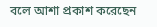বলে আশা প্রকাশ করেছেন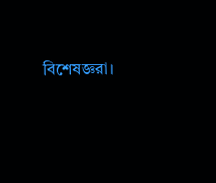বিশেষজ্ঞরা।